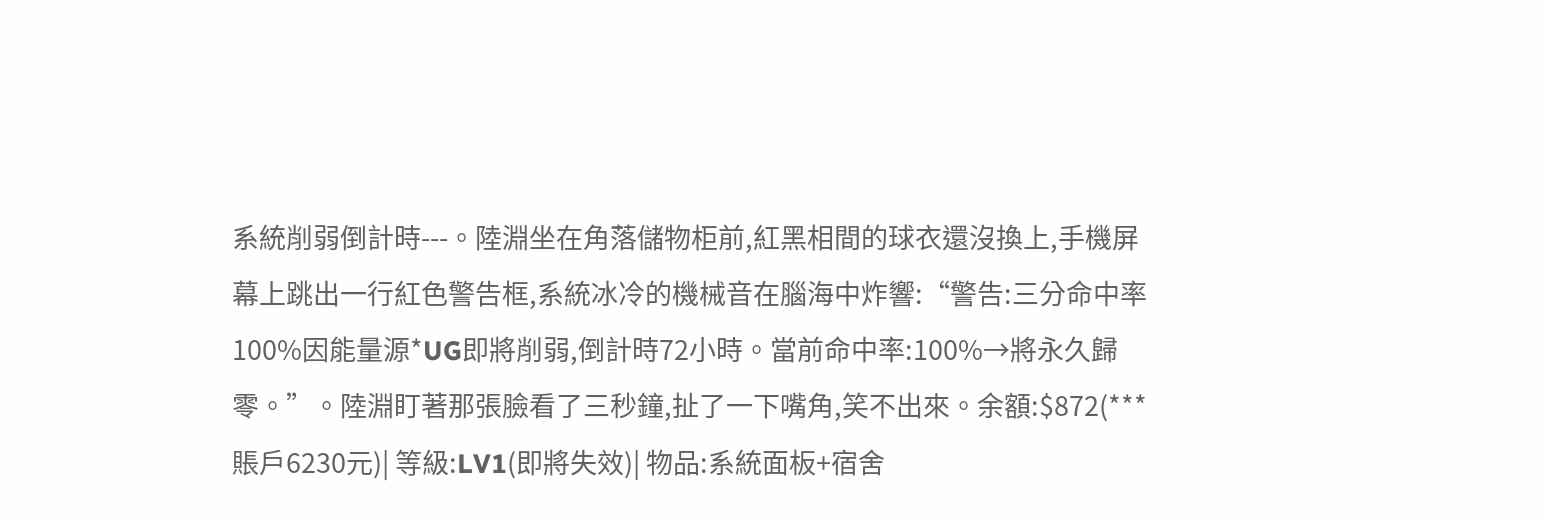系統削弱倒計時---。陸淵坐在角落儲物柜前,紅黑相間的球衣還沒換上,手機屏幕上跳出一行紅色警告框,系統冰冷的機械音在腦海中炸響:“警告:三分命中率100%因能量源*UG即將削弱,倒計時72小時。當前命中率:100%→將永久歸零。”。陸淵盯著那張臉看了三秒鐘,扯了一下嘴角,笑不出來。余額:$872(***賬戶6230元)| 等級:LV1(即將失效)| 物品:系統面板+宿舍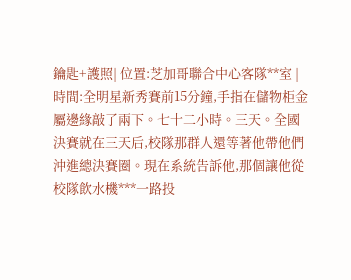鑰匙+護照| 位置:芝加哥聯合中心客隊**室 | 時間:全明星新秀賽前15分鐘,手指在儲物柜金屬邊緣敲了兩下。七十二小時。三天。全國決賽就在三天后,校隊那群人還等著他帶他們沖進總決賽圈。現在系統告訴他,那個讓他從校隊飲水機***一路投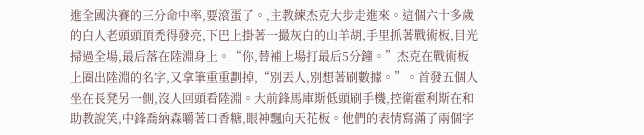進全國決賽的三分命中率,要滾蛋了。,主教練杰克大步走進來。這個六十多歲的白人老頭頭頂禿得發亮,下巴上掛著一撮灰白的山羊胡,手里抓著戰術板,目光掃過全場,最后落在陸淵身上。“你,替補上場打最后5分鐘。”杰克在戰術板上圈出陸淵的名字,又拿筆重重劃掉,“別丟人,別想著刷數據。”。首發五個人坐在長凳另一側,沒人回頭看陸淵。大前鋒馬庫斯低頭刷手機,控衛霍利斯在和助教說笑,中鋒喬納森嚼著口香糖,眼神飄向天花板。他們的表情寫滿了兩個字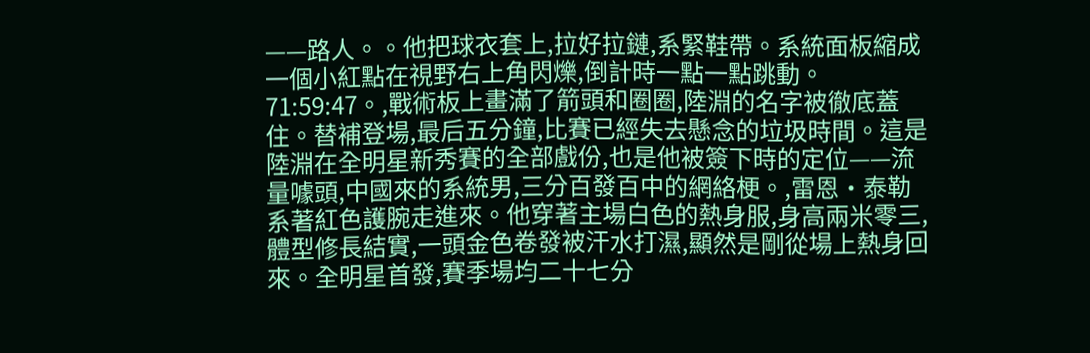——路人。。他把球衣套上,拉好拉鏈,系緊鞋帶。系統面板縮成一個小紅點在視野右上角閃爍,倒計時一點一點跳動。71:59:47。,戰術板上畫滿了箭頭和圈圈,陸淵的名字被徹底蓋住。替補登場,最后五分鐘,比賽已經失去懸念的垃圾時間。這是陸淵在全明星新秀賽的全部戲份,也是他被簽下時的定位——流量噱頭,中國來的系統男,三分百發百中的網絡梗。,雷恩·泰勒系著紅色護腕走進來。他穿著主場白色的熱身服,身高兩米零三,體型修長結實,一頭金色卷發被汗水打濕,顯然是剛從場上熱身回來。全明星首發,賽季場均二十七分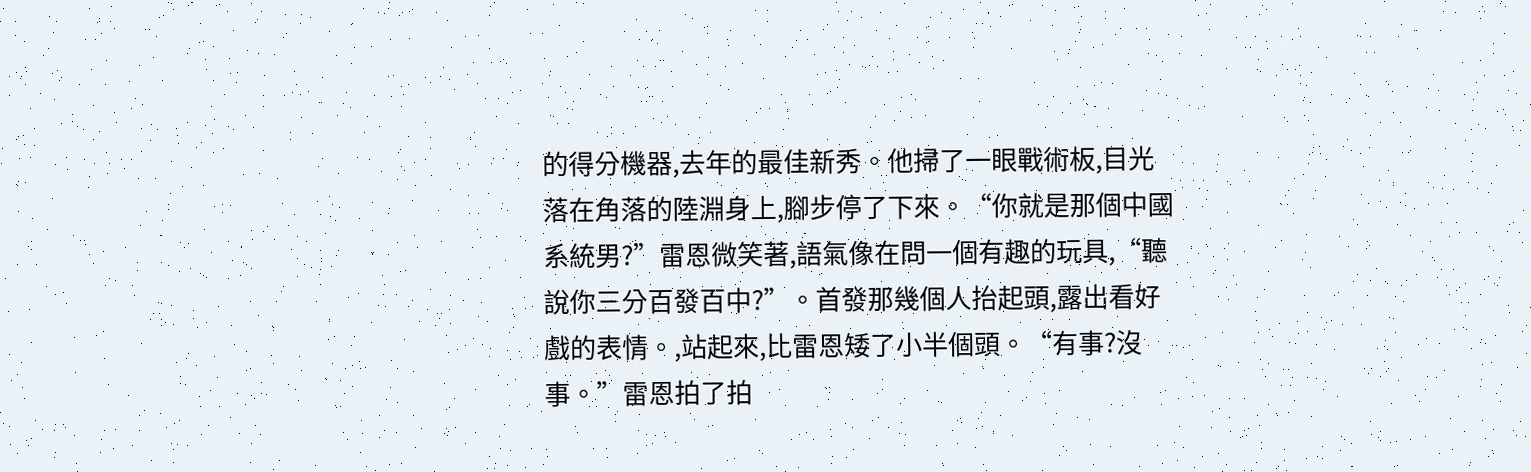的得分機器,去年的最佳新秀。他掃了一眼戰術板,目光落在角落的陸淵身上,腳步停了下來。“你就是那個中國系統男?”雷恩微笑著,語氣像在問一個有趣的玩具,“聽說你三分百發百中?”。首發那幾個人抬起頭,露出看好戲的表情。,站起來,比雷恩矮了小半個頭。“有事?沒事。”雷恩拍了拍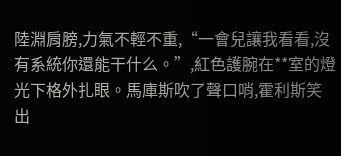陸淵肩膀,力氣不輕不重,“一會兒讓我看看,沒有系統你還能干什么。”,紅色護腕在**室的燈光下格外扎眼。馬庫斯吹了聲口哨,霍利斯笑出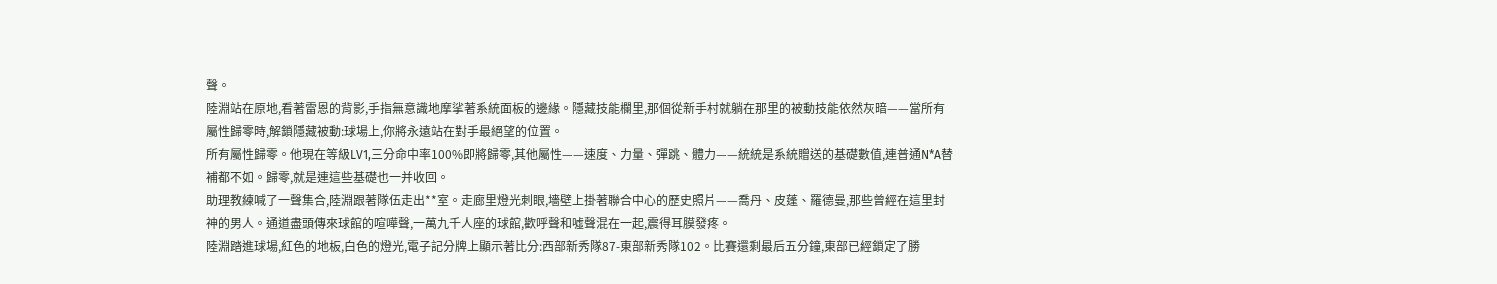聲。
陸淵站在原地,看著雷恩的背影,手指無意識地摩挲著系統面板的邊緣。隱藏技能欄里,那個從新手村就躺在那里的被動技能依然灰暗——當所有屬性歸零時,解鎖隱藏被動:球場上,你將永遠站在對手最絕望的位置。
所有屬性歸零。他現在等級LV1,三分命中率100%即將歸零,其他屬性——速度、力量、彈跳、體力——統統是系統贈送的基礎數值,連普通N*A替補都不如。歸零,就是連這些基礎也一并收回。
助理教練喊了一聲集合,陸淵跟著隊伍走出**室。走廊里燈光刺眼,墻壁上掛著聯合中心的歷史照片——喬丹、皮蓬、羅德曼,那些曾經在這里封神的男人。通道盡頭傳來球館的喧嘩聲,一萬九千人座的球館,歡呼聲和噓聲混在一起,震得耳膜發疼。
陸淵踏進球場,紅色的地板,白色的燈光,電子記分牌上顯示著比分:西部新秀隊87-東部新秀隊102。比賽還剩最后五分鐘,東部已經鎖定了勝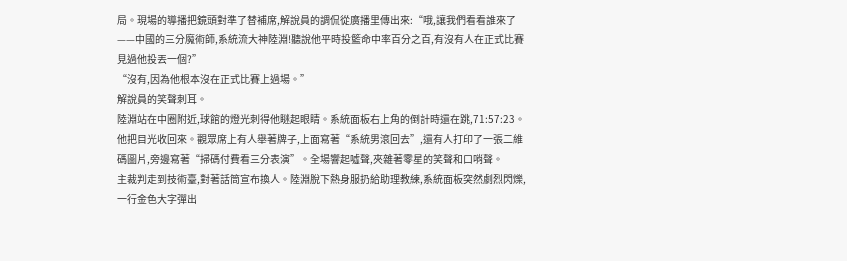局。現場的導播把鏡頭對準了替補席,解說員的調侃從廣播里傳出來:“哦,讓我們看看誰來了——中國的三分魔術師,系統流大神陸淵!聽說他平時投籃命中率百分之百,有沒有人在正式比賽見過他投丟一個?”
“沒有,因為他根本沒在正式比賽上過場。”
解說員的笑聲刺耳。
陸淵站在中圈附近,球館的燈光刺得他瞇起眼睛。系統面板右上角的倒計時還在跳,71:57:23。他把目光收回來。觀眾席上有人舉著牌子,上面寫著“系統男滾回去”,還有人打印了一張二維碼圖片,旁邊寫著“掃碼付費看三分表演”。全場響起噓聲,夾雜著零星的笑聲和口哨聲。
主裁判走到技術臺,對著話筒宣布換人。陸淵脫下熱身服扔給助理教練,系統面板突然劇烈閃爍,一行金色大字彈出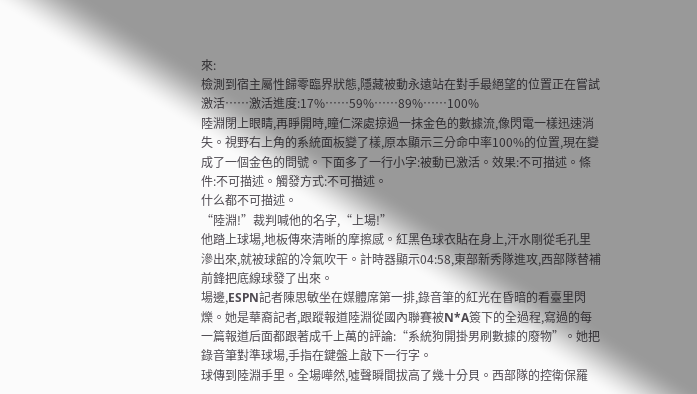來:
檢測到宿主屬性歸零臨界狀態,隱藏被動永遠站在對手最絕望的位置正在嘗試激活……激活進度:17%……59%……89%……100%
陸淵閉上眼睛,再睜開時,瞳仁深處掠過一抹金色的數據流,像閃電一樣迅速消失。視野右上角的系統面板變了樣,原本顯示三分命中率100%的位置,現在變成了一個金色的問號。下面多了一行小字:被動已激活。效果:不可描述。條件:不可描述。觸發方式:不可描述。
什么都不可描述。
“陸淵!”裁判喊他的名字,“上場!”
他踏上球場,地板傳來清晰的摩擦感。紅黑色球衣貼在身上,汗水剛從毛孔里滲出來,就被球館的冷氣吹干。計時器顯示04:58,東部新秀隊進攻,西部隊替補前鋒把底線球發了出來。
場邊,ESPN記者陳思敏坐在媒體席第一排,錄音筆的紅光在昏暗的看臺里閃爍。她是華裔記者,跟蹤報道陸淵從國內聯賽被N*A簽下的全過程,寫過的每一篇報道后面都跟著成千上萬的評論:“系統狗開掛男刷數據的廢物”。她把錄音筆對準球場,手指在鍵盤上敲下一行字。
球傳到陸淵手里。全場嘩然,噓聲瞬間拔高了幾十分貝。西部隊的控衛保羅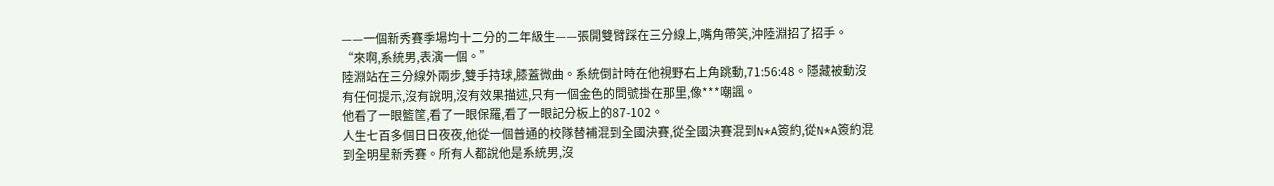——一個新秀賽季場均十二分的二年級生——張開雙臂踩在三分線上,嘴角帶笑,沖陸淵招了招手。
“來啊,系統男,表演一個。”
陸淵站在三分線外兩步,雙手持球,膝蓋微曲。系統倒計時在他視野右上角跳動,71:56:48。隱藏被動沒有任何提示,沒有說明,沒有效果描述,只有一個金色的問號掛在那里,像***嘲諷。
他看了一眼籃筐,看了一眼保羅,看了一眼記分板上的87-102。
人生七百多個日日夜夜,他從一個普通的校隊替補混到全國決賽,從全國決賽混到N*A簽約,從N*A簽約混到全明星新秀賽。所有人都說他是系統男,沒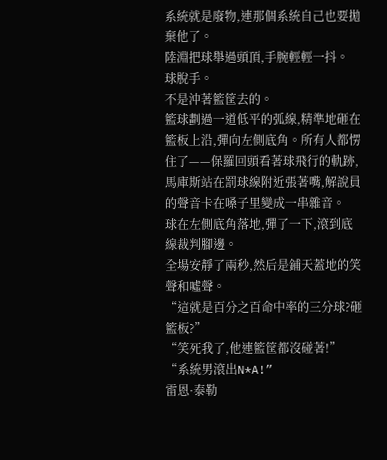系統就是廢物,連那個系統自己也要拋棄他了。
陸淵把球舉過頭頂,手腕輕輕一抖。
球脫手。
不是沖著籃筐去的。
籃球劃過一道低平的弧線,精準地砸在籃板上沿,彈向左側底角。所有人都愣住了——保羅回頭看著球飛行的軌跡,馬庫斯站在罰球線附近張著嘴,解說員的聲音卡在嗓子里變成一串雜音。
球在左側底角落地,彈了一下,滾到底線裁判腳邊。
全場安靜了兩秒,然后是鋪天蓋地的笑聲和噓聲。
“這就是百分之百命中率的三分球?砸籃板?”
“笑死我了,他連籃筐都沒碰著!”
“系統男滾出N*A!”
雷恩·泰勒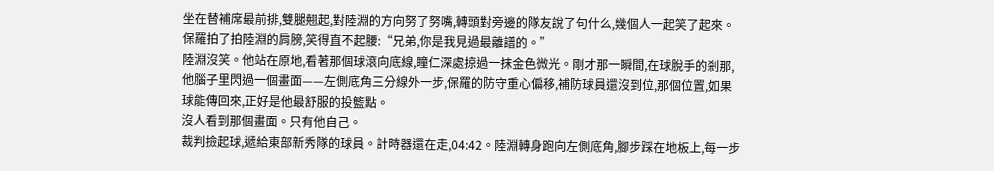坐在替補席最前排,雙腿翹起,對陸淵的方向努了努嘴,轉頭對旁邊的隊友說了句什么,幾個人一起笑了起來。
保羅拍了拍陸淵的肩膀,笑得直不起腰:“兄弟,你是我見過最離譜的。”
陸淵沒笑。他站在原地,看著那個球滾向底線,瞳仁深處掠過一抹金色微光。剛才那一瞬間,在球脫手的剎那,他腦子里閃過一個畫面——左側底角三分線外一步,保羅的防守重心偏移,補防球員還沒到位,那個位置,如果球能傳回來,正好是他最舒服的投籃點。
沒人看到那個畫面。只有他自己。
裁判撿起球,遞給東部新秀隊的球員。計時器還在走,04:42。陸淵轉身跑向左側底角,腳步踩在地板上,每一步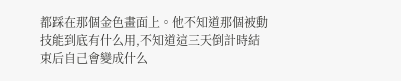都踩在那個金色畫面上。他不知道那個被動技能到底有什么用,不知道這三天倒計時結束后自己會變成什么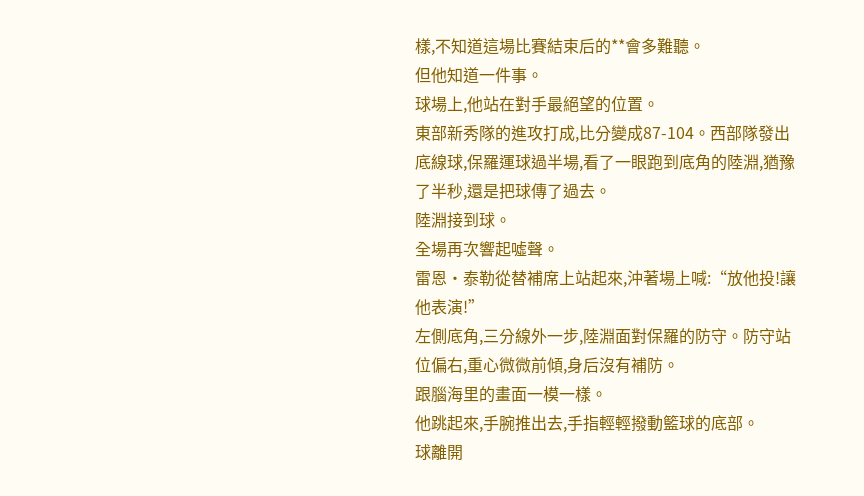樣,不知道這場比賽結束后的**會多難聽。
但他知道一件事。
球場上,他站在對手最絕望的位置。
東部新秀隊的進攻打成,比分變成87-104。西部隊發出底線球,保羅運球過半場,看了一眼跑到底角的陸淵,猶豫了半秒,還是把球傳了過去。
陸淵接到球。
全場再次響起噓聲。
雷恩·泰勒從替補席上站起來,沖著場上喊:“放他投!讓他表演!”
左側底角,三分線外一步,陸淵面對保羅的防守。防守站位偏右,重心微微前傾,身后沒有補防。
跟腦海里的畫面一模一樣。
他跳起來,手腕推出去,手指輕輕撥動籃球的底部。
球離開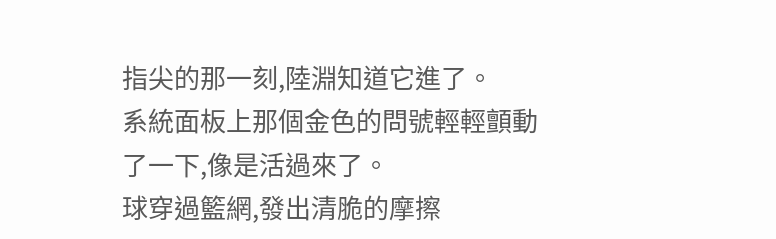指尖的那一刻,陸淵知道它進了。
系統面板上那個金色的問號輕輕顫動了一下,像是活過來了。
球穿過籃網,發出清脆的摩擦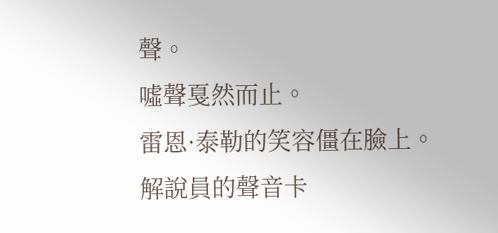聲。
噓聲戛然而止。
雷恩·泰勒的笑容僵在臉上。
解說員的聲音卡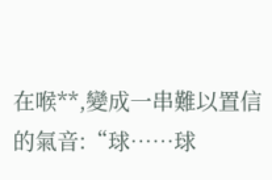在喉**,變成一串難以置信的氣音:“球……球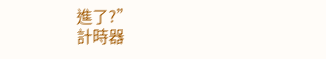進了?”
計時器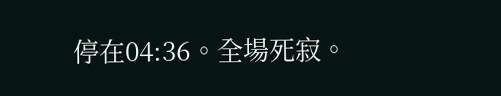停在04:36。全場死寂。